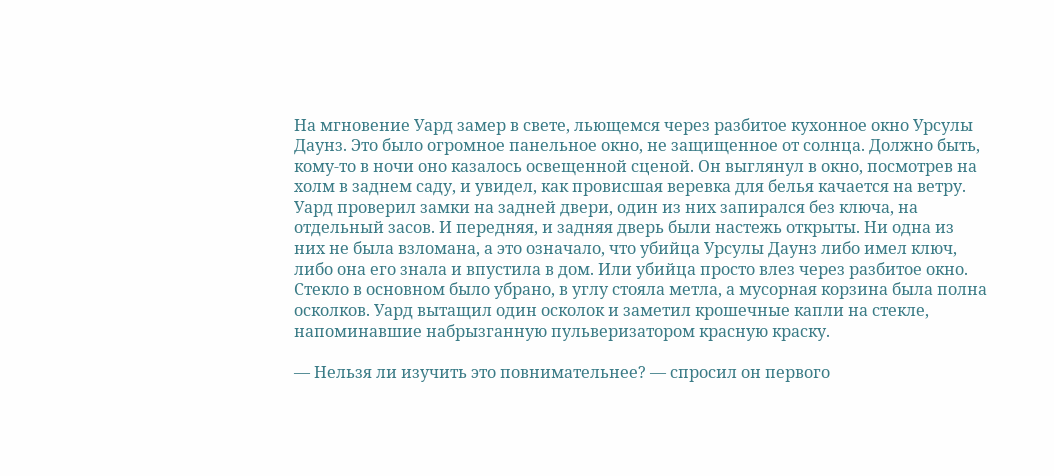На мгновение Уард замер в свете, льющемся через разбитое кухонное окно Урсулы Даунз. Это было огромное панельное окно, не защищенное от солнца. Должно быть, кому-то в ночи оно казалось освещенной сценой. Он выглянул в окно, посмотрев на холм в заднем саду, и увидел, как провисшая веревка для белья качается на ветру. Уард проверил замки на задней двери, один из них запирался без ключа, на отдельный засов. И передняя, и задняя дверь были настежь открыты. Ни одна из них не была взломана, а это означало, что убийца Урсулы Даунз либо имел ключ, либо она его знала и впустила в дом. Или убийца просто влез через разбитое окно. Стекло в основном было убрано, в углу стояла метла, а мусорная корзина была полна осколков. Уард вытащил один осколок и заметил крошечные капли на стекле, напоминавшие набрызганную пульверизатором красную краску.

— Нельзя ли изучить это повнимательнее? — спросил он первого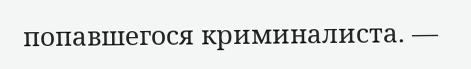попавшегося криминалиста. —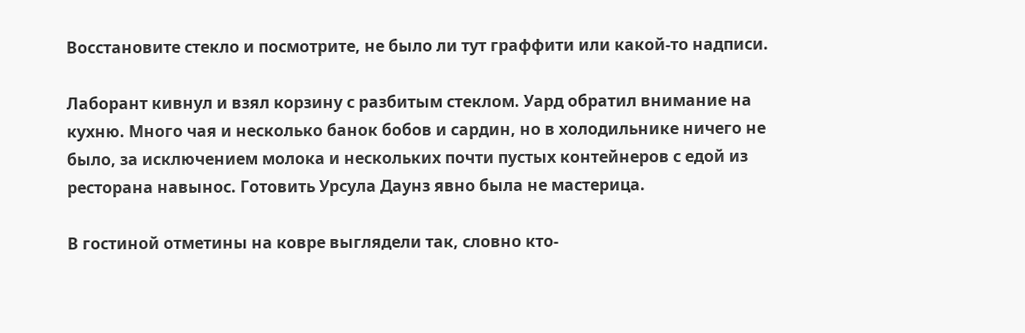Восстановите стекло и посмотрите, не было ли тут граффити или какой-то надписи.

Лаборант кивнул и взял корзину с разбитым стеклом. Уард обратил внимание на кухню. Много чая и несколько банок бобов и сардин, но в холодильнике ничего не было, за исключением молока и нескольких почти пустых контейнеров с едой из ресторана навынос. Готовить Урсула Даунз явно была не мастерица.

В гостиной отметины на ковре выглядели так, словно кто-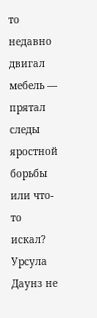то недавно двигал мебель — прятал следы яростной борьбы или что-то искал? Урсула Даунз не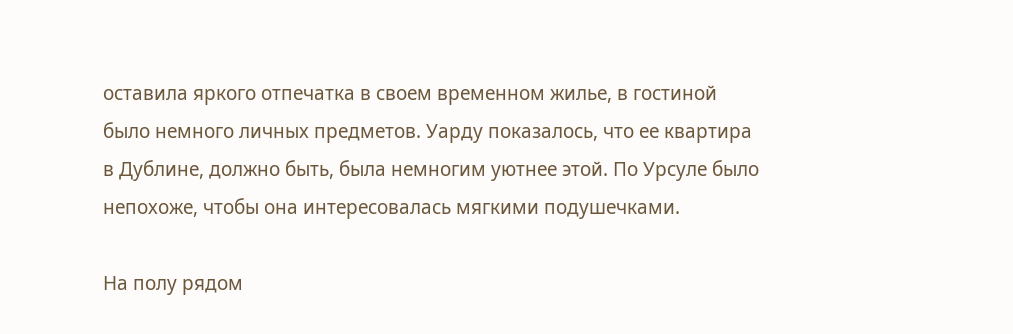оставила яркого отпечатка в своем временном жилье, в гостиной было немного личных предметов. Уарду показалось, что ее квартира в Дублине, должно быть, была немногим уютнее этой. По Урсуле было непохоже, чтобы она интересовалась мягкими подушечками.

На полу рядом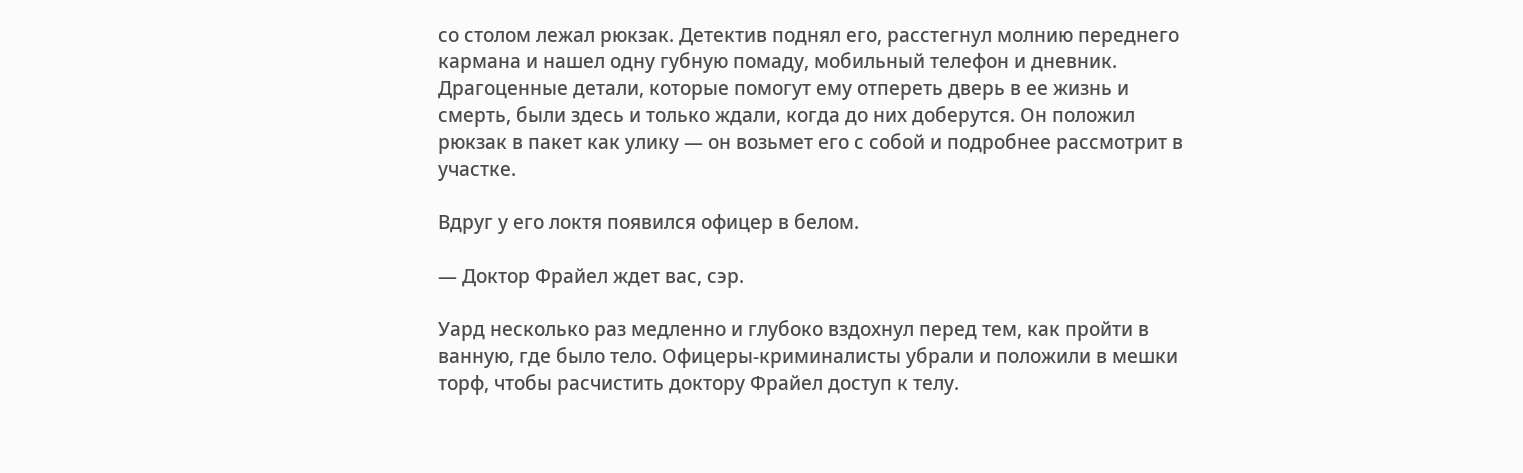со столом лежал рюкзак. Детектив поднял его, расстегнул молнию переднего кармана и нашел одну губную помаду, мобильный телефон и дневник. Драгоценные детали, которые помогут ему отпереть дверь в ее жизнь и смерть, были здесь и только ждали, когда до них доберутся. Он положил рюкзак в пакет как улику — он возьмет его с собой и подробнее рассмотрит в участке.

Вдруг у его локтя появился офицер в белом.

— Доктор Фрайел ждет вас, сэр.

Уард несколько раз медленно и глубоко вздохнул перед тем, как пройти в ванную, где было тело. Офицеры-криминалисты убрали и положили в мешки торф, чтобы расчистить доктору Фрайел доступ к телу.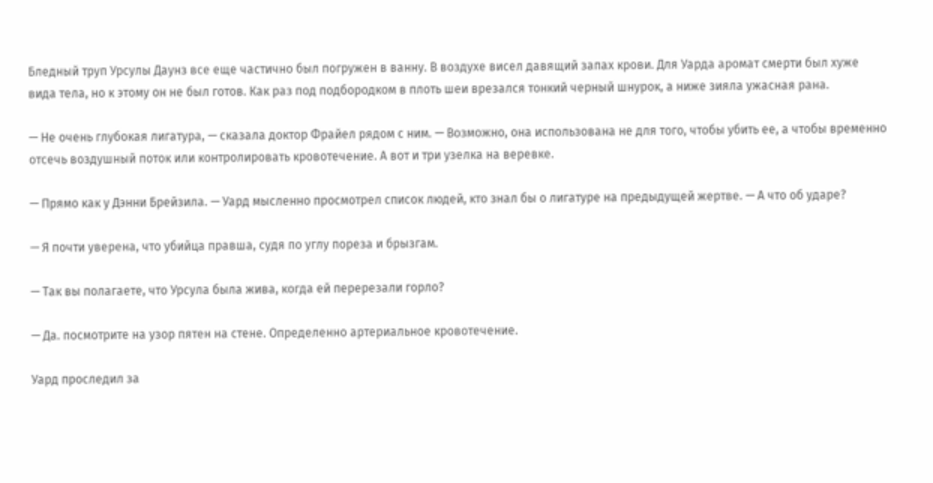Бледный труп Урсулы Даунз все еще частично был погружен в ванну. В воздухе висел давящий запах крови. Для Уарда аромат смерти был хуже вида тела, но к этому он не был готов. Как раз под подбородком в плоть шеи врезался тонкий черный шнурок, а ниже зияла ужасная рана.

— Не очень глубокая лигатура, — сказала доктор Фрайел рядом с ним. — Возможно, она использована не для того, чтобы убить ее, а чтобы временно отсечь воздушный поток или контролировать кровотечение. А вот и три узелка на веревке.

— Прямо как у Дэнни Брейзила. — Уард мысленно просмотрел список людей, кто знал бы о лигатуре на предыдущей жертве. — А что об ударе?

— Я почти уверена, что убийца правша, судя по углу пореза и брызгам.

— Так вы полагаете, что Урсула была жива, когда ей перерезали горло?

— Да. посмотрите на узор пятен на стене. Определенно артериальное кровотечение.

Уард проследил за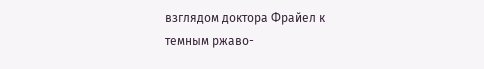взглядом доктора Фрайел к темным ржаво-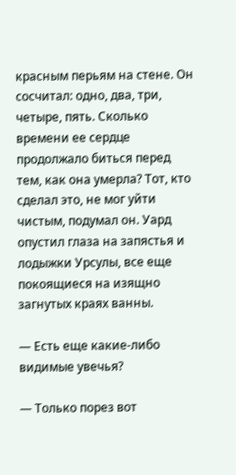красным перьям на стене. Он сосчитал: одно, два, три, четыре, пять. Сколько времени ее сердце продолжало биться перед тем, как она умерла? Тот, кто сделал это, не мог уйти чистым, подумал он. Уард опустил глаза на запястья и лодыжки Урсулы, все еще покоящиеся на изящно загнутых краях ванны.

— Есть еще какие-либо видимые увечья?

— Только порез вот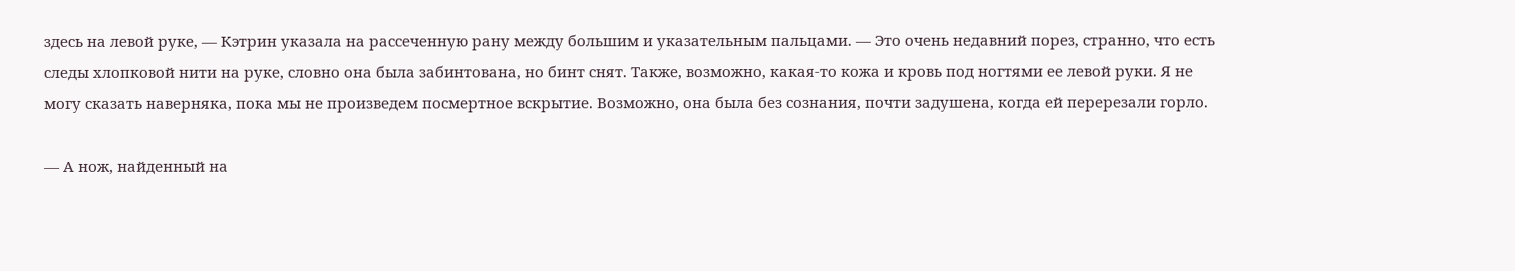здесь на левой руке, — Кэтрин указала на рассеченную рану между большим и указательным пальцами. — Это очень недавний порез, странно, что есть следы хлопковой нити на руке, словно она была забинтована, но бинт снят. Также, возможно, какая-то кожа и кровь под ногтями ее левой руки. Я не могу сказать наверняка, пока мы не произведем посмертное вскрытие. Возможно, она была без сознания, почти задушена, когда ей перерезали горло.

— А нож, найденный на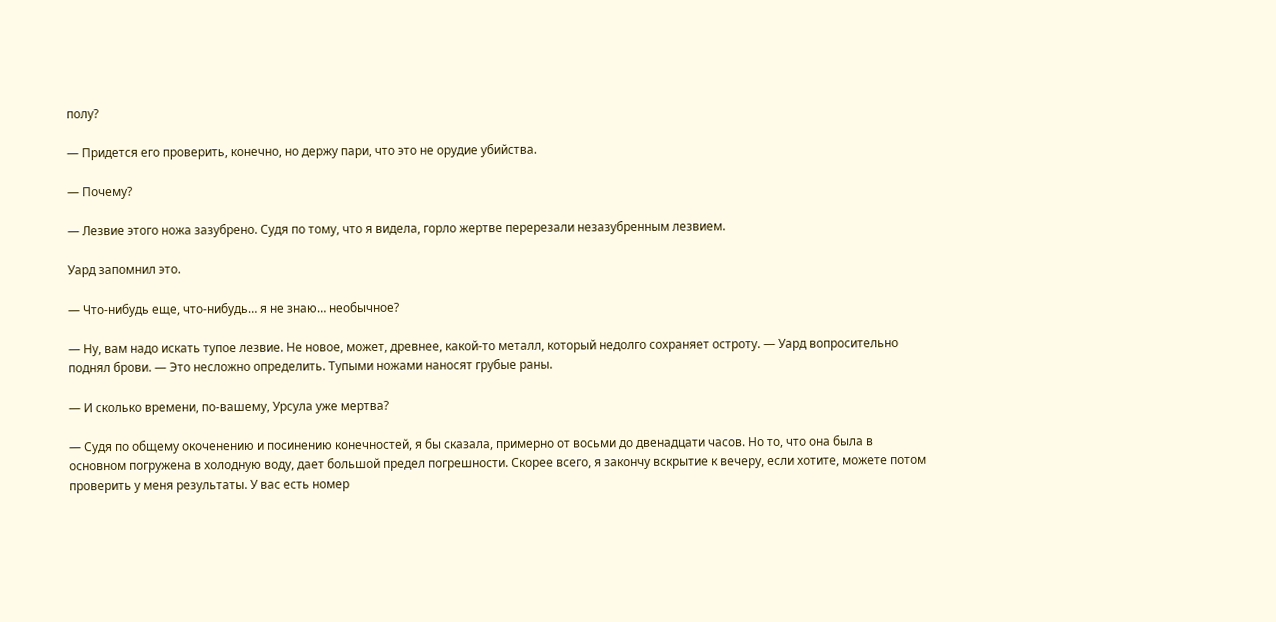полу?

— Придется его проверить, конечно, но держу пари, что это не орудие убийства.

— Почему?

— Лезвие этого ножа зазубрено. Судя по тому, что я видела, горло жертве перерезали незазубренным лезвием.

Уард запомнил это.

— Что-нибудь еще, что-нибудь… я не знаю… необычное?

— Ну, вам надо искать тупое лезвие. Не новое, может, древнее, какой-то металл, который недолго сохраняет остроту. — Уард вопросительно поднял брови. — Это несложно определить. Тупыми ножами наносят грубые раны.

— И сколько времени, по-вашему, Урсула уже мертва?

— Судя по общему окоченению и посинению конечностей, я бы сказала, примерно от восьми до двенадцати часов. Но то, что она была в основном погружена в холодную воду, дает большой предел погрешности. Скорее всего, я закончу вскрытие к вечеру, если хотите, можете потом проверить у меня результаты. У вас есть номер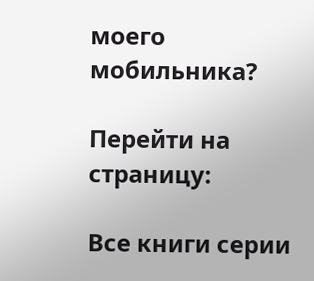моего мобильника?

Перейти на страницу:

Все книги серии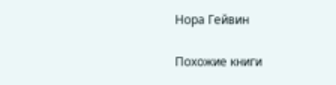Нора Гейвин

Похожие книги